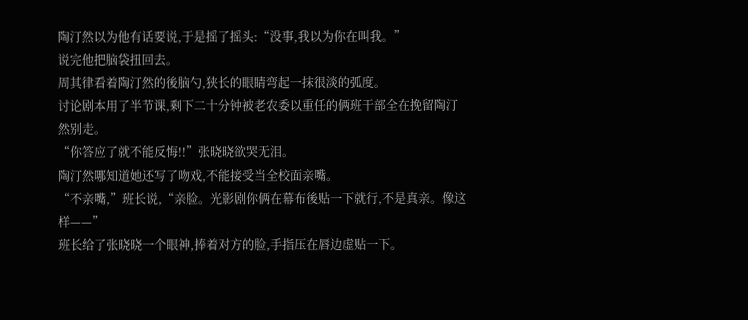陶汀然以为他有话要说,于是摇了摇头:“没事,我以为你在叫我。”
说完他把脑袋扭回去。
周其律看着陶汀然的後脑勺,狭长的眼睛弯起一抹很淡的弧度。
讨论剧本用了半节课,剩下二十分钟被老农委以重任的俩班干部全在挽留陶汀然别走。
“你答应了就不能反悔!!”张晓晓欲哭无泪。
陶汀然哪知道她还写了吻戏,不能接受当全校面亲嘴。
“不亲嘴,”班长说,“亲脸。光影剧你俩在幕布後贴一下就行,不是真亲。像这样——”
班长给了张晓晓一个眼神,捧着对方的脸,手指压在唇边虚贴一下。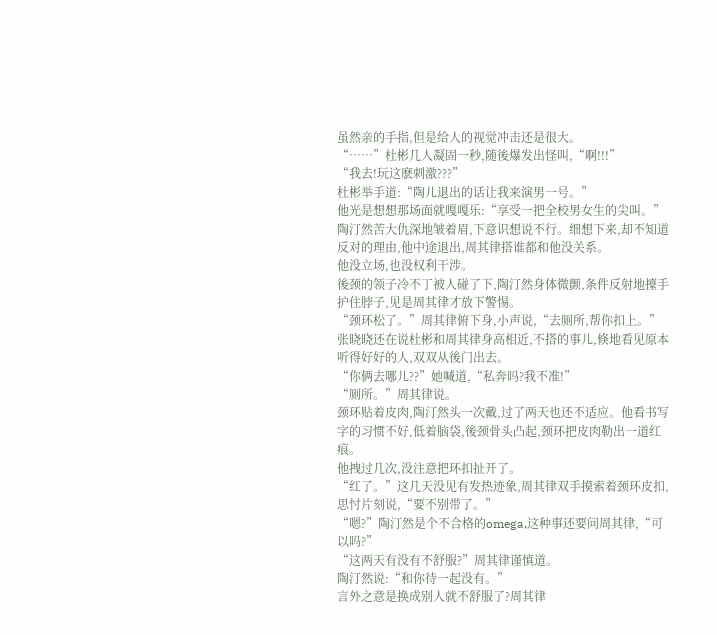虽然亲的手指,但是给人的视觉冲击还是很大。
“……”杜彬几人凝固一秒,随後爆发出怪叫,“啊!!!”
“我去!玩这麽刺激???”
杜彬举手道:“陶儿退出的话让我来演男一号。”
他光是想想那场面就嘎嘎乐:“享受一把全校男女生的尖叫。”
陶汀然苦大仇深地皱着眉,下意识想说不行。细想下来,却不知道反对的理由,他中途退出,周其律搭谁都和他没关系。
他没立场,也没权利干涉。
後颈的领子冷不丁被人碰了下,陶汀然身体微颤,条件反射地擡手护住脖子,见是周其律才放下警惕。
“颈环松了。”周其律俯下身,小声说,“去厕所,帮你扣上。”
张晓晓还在说杜彬和周其律身高相近,不搭的事儿,倏地看见原本听得好好的人,双双从後门出去。
“你俩去哪儿??”她喊道,“私奔吗?我不准!”
“厕所。”周其律说。
颈环贴着皮肉,陶汀然头一次戴,过了两天也还不适应。他看书写字的习惯不好,低着脑袋,後颈骨头凸起,颈环把皮肉勒出一道红痕。
他拽过几次,没注意把环扣扯开了。
“红了。”这几天没见有发热迹象,周其律双手摸索着颈环皮扣,思忖片刻说,“要不别带了。”
“嗯?”陶汀然是个不合格的omega,这种事还要问周其律,“可以吗?”
“这两天有没有不舒服?”周其律谨慎道。
陶汀然说:“和你待一起没有。”
言外之意是换成别人就不舒服了?周其律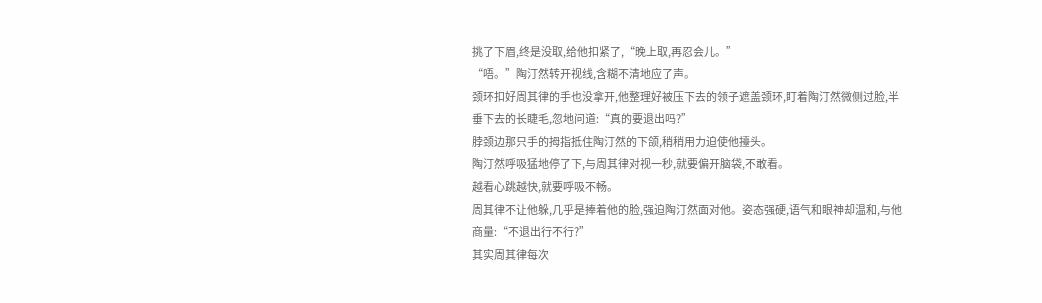挑了下眉,终是没取,给他扣紧了,“晚上取,再忍会儿。”
“唔。”陶汀然转开视线,含糊不清地应了声。
颈环扣好周其律的手也没拿开,他整理好被压下去的领子遮盖颈环,盯着陶汀然微侧过脸,半垂下去的长睫毛,忽地问道:“真的要退出吗?”
脖颈边那只手的拇指抵住陶汀然的下颌,稍稍用力迫使他擡头。
陶汀然呼吸猛地停了下,与周其律对视一秒,就要偏开脑袋,不敢看。
越看心跳越快,就要呼吸不畅。
周其律不让他躲,几乎是捧着他的脸,强迫陶汀然面对他。姿态强硬,语气和眼神却温和,与他商量:“不退出行不行?”
其实周其律每次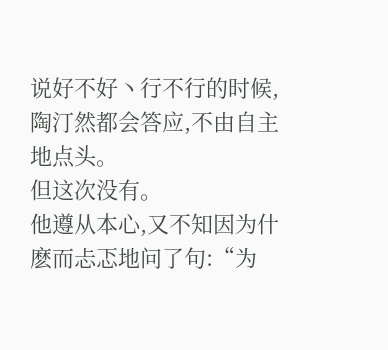说好不好丶行不行的时候,陶汀然都会答应,不由自主地点头。
但这次没有。
他遵从本心,又不知因为什麽而忐忑地问了句:“为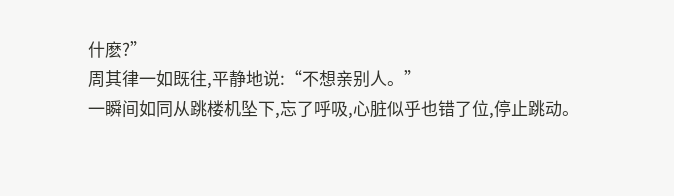什麽?”
周其律一如既往,平静地说:“不想亲别人。”
一瞬间如同从跳楼机坠下,忘了呼吸,心脏似乎也错了位,停止跳动。